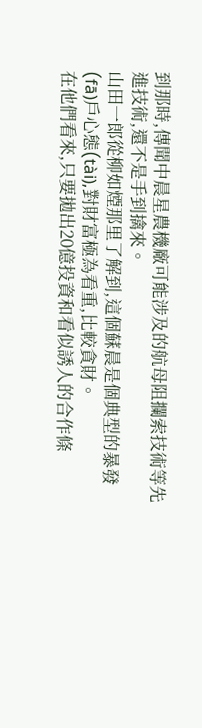到那時,傳聞中晨星農機廠可能涉及的航母阻攔索技術等先進技術,還不是手到擒來。
山田一郎從柳如煙那里了解到,這個蘇晨是個典型的暴發(fā)戶心態(tài),對財富極為看重,比較貪財。
在他們看來,只要拋出20億投資和看似誘人的合作條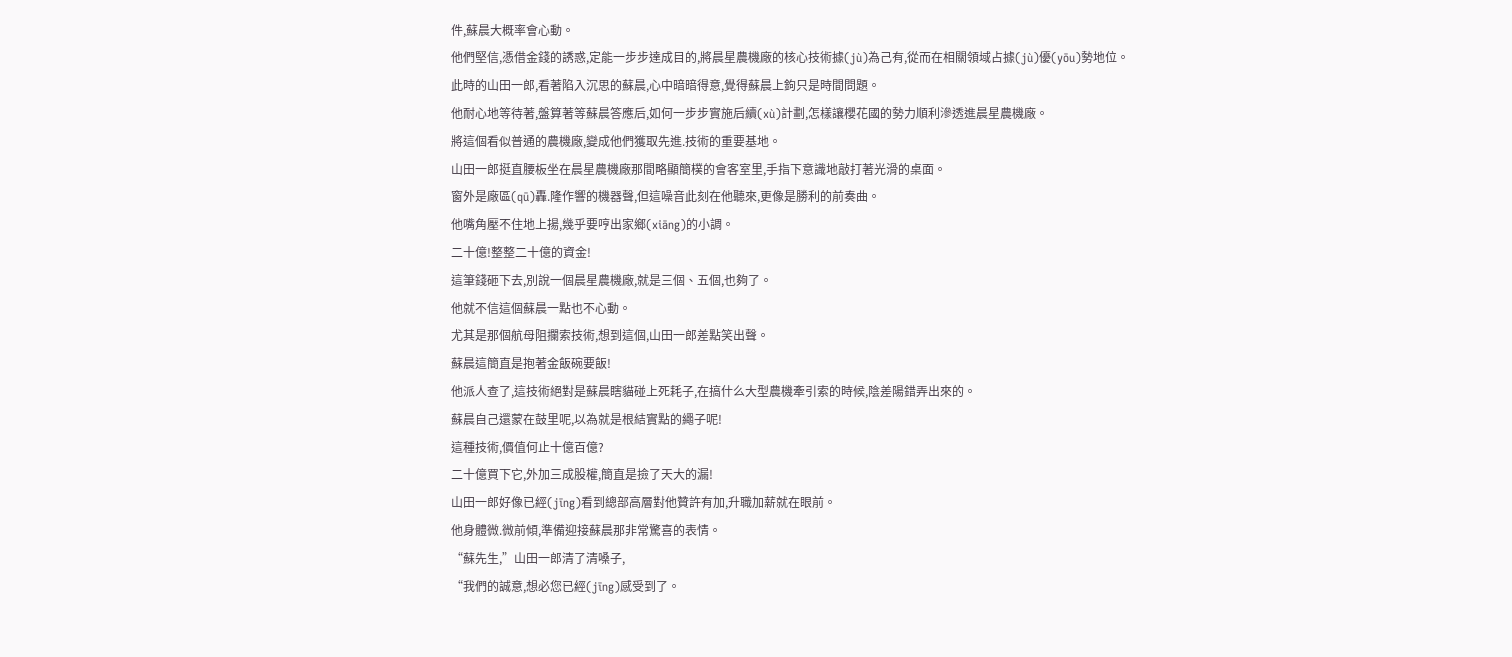件,蘇晨大概率會心動。
他們堅信,憑借金錢的誘惑,定能一步步達成目的,將晨星農機廠的核心技術據(jù)為己有,從而在相關領域占據(jù)優(yōu)勢地位。
此時的山田一郎,看著陷入沉思的蘇晨,心中暗暗得意,覺得蘇晨上鉤只是時間問題。
他耐心地等待著,盤算著等蘇晨答應后,如何一步步實施后續(xù)計劃,怎樣讓櫻花國的勢力順利滲透進晨星農機廠。
將這個看似普通的農機廠,變成他們獲取先進.技術的重要基地。
山田一郎挺直腰板坐在晨星農機廠那間略顯簡樸的會客室里,手指下意識地敲打著光滑的桌面。
窗外是廠區(qū)轟.隆作響的機器聲,但這噪音此刻在他聽來,更像是勝利的前奏曲。
他嘴角壓不住地上揚,幾乎要哼出家鄉(xiāng)的小調。
二十億!整整二十億的資金!
這筆錢砸下去,別說一個晨星農機廠,就是三個、五個,也夠了。
他就不信這個蘇晨一點也不心動。
尤其是那個航母阻攔索技術,想到這個,山田一郎差點笑出聲。
蘇晨這簡直是抱著金飯碗要飯!
他派人查了,這技術絕對是蘇晨瞎貓碰上死耗子,在搞什么大型農機牽引索的時候,陰差陽錯弄出來的。
蘇晨自己還蒙在鼓里呢,以為就是根結實點的繩子呢!
這種技術,價值何止十億百億?
二十億買下它,外加三成股權,簡直是撿了天大的漏!
山田一郎好像已經(jīng)看到總部高層對他贊許有加,升職加薪就在眼前。
他身體微.微前傾,準備迎接蘇晨那非常驚喜的表情。
“蘇先生,”山田一郎清了清嗓子,
“我們的誠意,想必您已經(jīng)感受到了。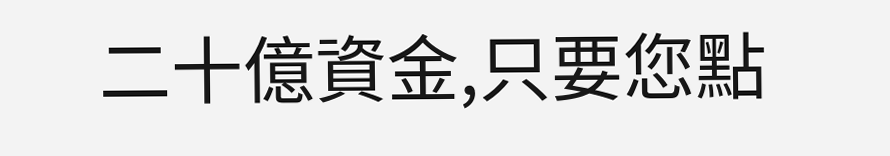二十億資金,只要您點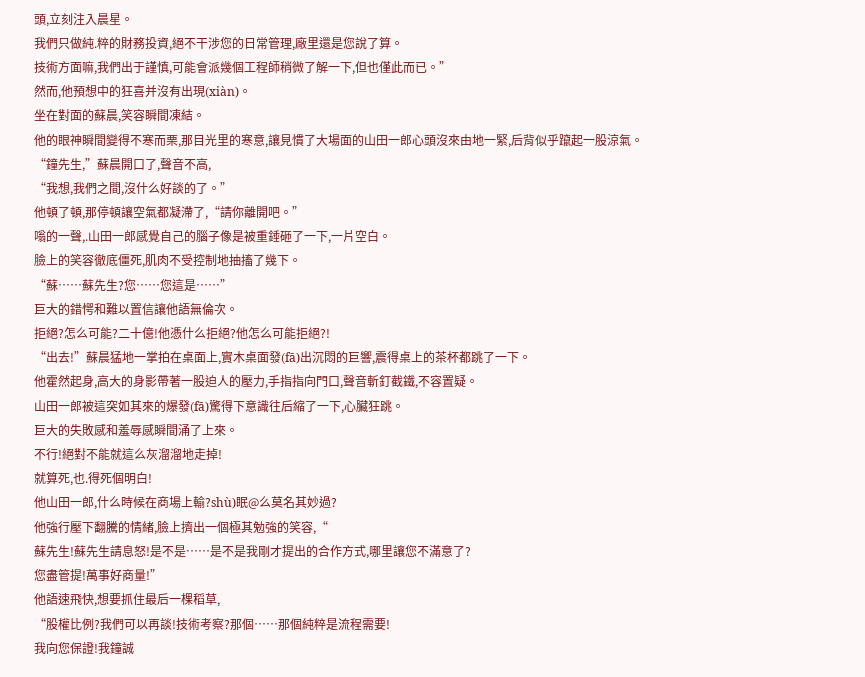頭,立刻注入晨星。
我們只做純.粹的財務投資,絕不干涉您的日常管理,廠里還是您說了算。
技術方面嘛,我們出于謹慎,可能會派幾個工程師稍微了解一下,但也僅此而已。”
然而,他預想中的狂喜并沒有出現(xiàn)。
坐在對面的蘇晨,笑容瞬間凍結。
他的眼神瞬間變得不寒而栗,那目光里的寒意,讓見慣了大場面的山田一郎心頭沒來由地一緊,后背似乎躥起一股涼氣。
“鐘先生,”蘇晨開口了,聲音不高,
“我想,我們之間,沒什么好談的了。”
他頓了頓,那停頓讓空氣都凝滯了,“請你離開吧。”
嗡的一聲,.山田一郎感覺自己的腦子像是被重錘砸了一下,一片空白。
臉上的笑容徹底僵死,肌肉不受控制地抽搐了幾下。
“蘇……蘇先生?您……您這是……”
巨大的錯愕和難以置信讓他語無倫次。
拒絕?怎么可能?二十億!他憑什么拒絕?他怎么可能拒絕?!
“出去!”蘇晨猛地一掌拍在桌面上,實木桌面發(fā)出沉悶的巨響,震得桌上的茶杯都跳了一下。
他霍然起身,高大的身影帶著一股迫人的壓力,手指指向門口,聲音斬釘截鐵,不容置疑。
山田一郎被這突如其來的爆發(fā)驚得下意識往后縮了一下,心臟狂跳。
巨大的失敗感和羞辱感瞬間涌了上來。
不行!絕對不能就這么灰溜溜地走掉!
就算死,也.得死個明白!
他山田一郎,什么時候在商場上輸?shù)眠@么莫名其妙過?
他強行壓下翻騰的情緒,臉上擠出一個極其勉強的笑容,“
蘇先生!蘇先生請息怒!是不是……是不是我剛才提出的合作方式,哪里讓您不滿意了?
您盡管提!萬事好商量!”
他語速飛快,想要抓住最后一棵稻草,
“股權比例?我們可以再談!技術考察?那個……那個純粹是流程需要!
我向您保證!我鐘誠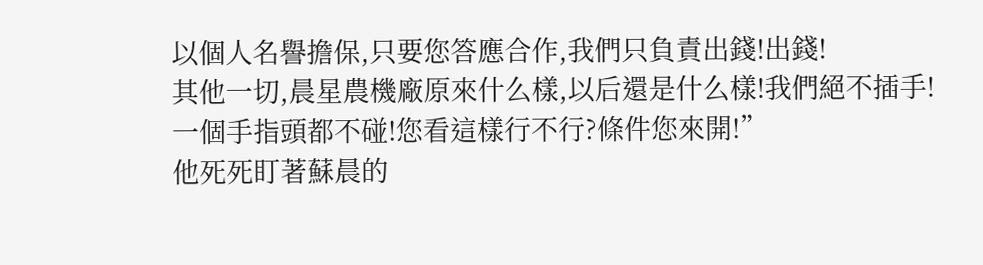以個人名譽擔保,只要您答應合作,我們只負責出錢!出錢!
其他一切,晨星農機廠原來什么樣,以后還是什么樣!我們絕不插手!
一個手指頭都不碰!您看這樣行不行?條件您來開!”
他死死盯著蘇晨的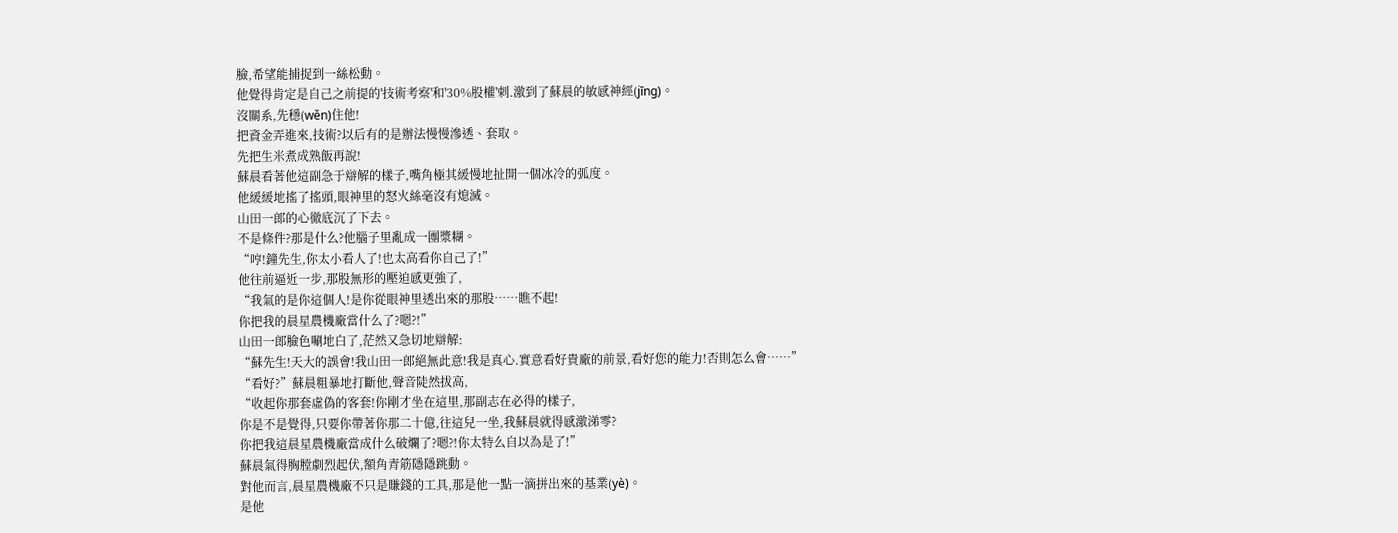臉,希望能捕捉到一絲松動。
他覺得肯定是自己之前提的'技術考察'和'30%股權'刺.激到了蘇晨的敏感神經(jīng)。
沒關系,先穩(wěn)住他!
把資金弄進來,技術?以后有的是辦法慢慢滲透、套取。
先把生米煮成熟飯再說!
蘇晨看著他這副急于辯解的樣子,嘴角極其緩慢地扯開一個冰冷的弧度。
他緩緩地搖了搖頭,眼神里的怒火絲毫沒有熄滅。
山田一郎的心徹底沉了下去。
不是條件?那是什么?他腦子里亂成一團漿糊。
“哼!鐘先生,你太小看人了!也太高看你自己了!”
他往前逼近一步,那股無形的壓迫感更強了,
“我氣的是你這個人!是你從眼神里透出來的那股……瞧不起!
你把我的晨星農機廠當什么了?嗯?!”
山田一郎臉色唰地白了,茫然又急切地辯解:
“蘇先生!天大的誤會!我山田一郎絕無此意!我是真心.實意看好貴廠的前景,看好您的能力!否則怎么會……”
“看好?”蘇晨粗暴地打斷他,聲音陡然拔高,
“收起你那套虛偽的客套!你剛才坐在這里,那副志在必得的樣子,
你是不是覺得,只要你帶著你那二十億,往這兒一坐,我蘇晨就得感激涕零?
你把我這晨星農機廠當成什么破爛了?嗯?!你太特么自以為是了!”
蘇晨氣得胸膛劇烈起伏,額角青筋隱隱跳動。
對他而言,晨星農機廠不只是賺錢的工具,那是他一點一滴拼出來的基業(yè)。
是他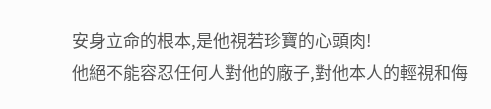安身立命的根本,是他視若珍寶的心頭肉!
他絕不能容忍任何人對他的廠子,對他本人的輕視和侮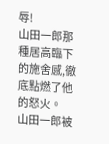辱!
山田一郎那種居高臨下的施舍感,徹底點燃了他的怒火。
山田一郎被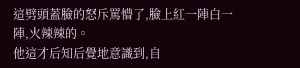這劈頭蓋臉的怒斥罵懵了,臉上紅一陣白一陣,火辣辣的。
他這才后知后覺地意識到,自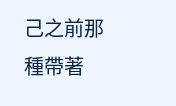己之前那種帶著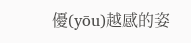優(yōu)越感的姿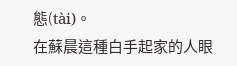態(tài)。
在蘇晨這種白手起家的人眼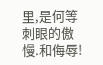里,是何等刺眼的傲慢.和侮辱!